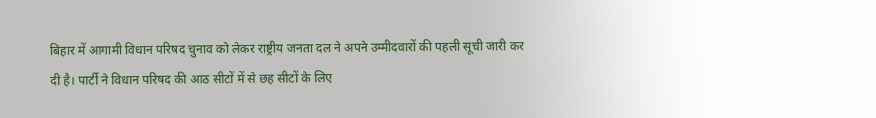बिहार में आगामी विधान परिषद चुनाव को लेकर राष्ट्रीय जनता दल ने अपने उम्मीदवारों की पहली सूची जारी कर दी है। पार्टी ने विधान परिषद की आठ सीटों में से छह सीटों के लिए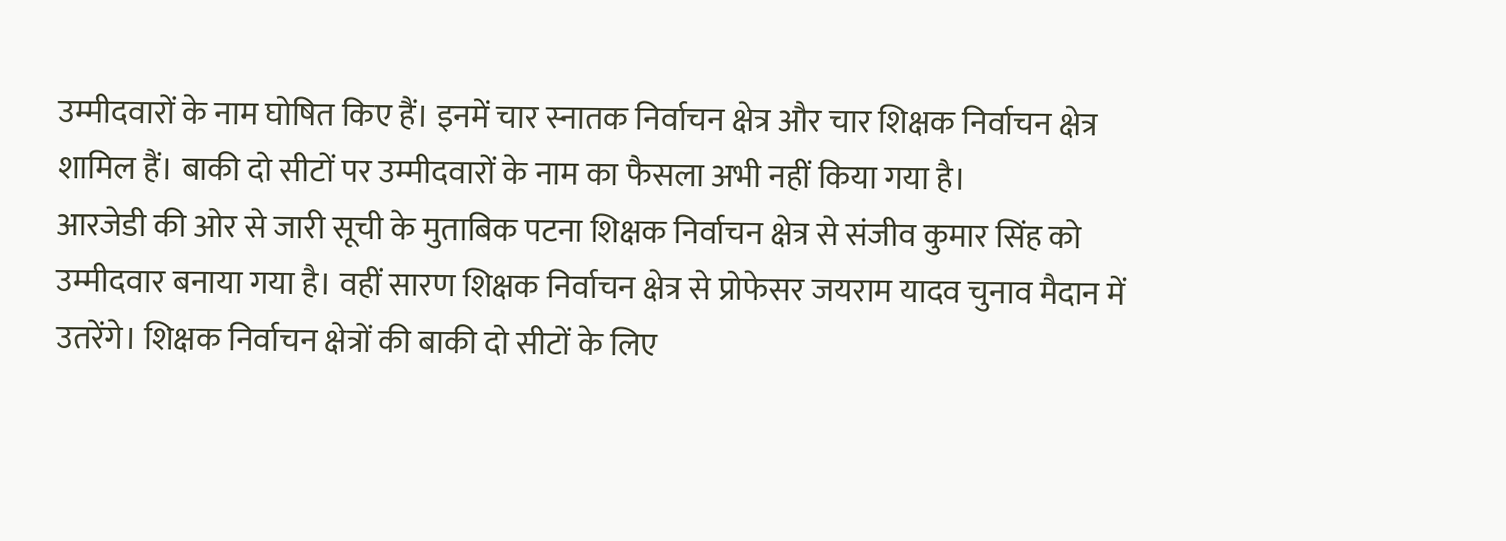उम्मीदवारों के नाम घोषित किए हैं। इनमें चार स्नातक निर्वाचन क्षेत्र और चार शिक्षक निर्वाचन क्षेत्र शामिल हैं। बाकी दो सीटों पर उम्मीदवारों के नाम का फैसला अभी नहीं किया गया है।
आरजेडी की ओर से जारी सूची के मुताबिक पटना शिक्षक निर्वाचन क्षेत्र से संजीव कुमार सिंह को उम्मीदवार बनाया गया है। वहीं सारण शिक्षक निर्वाचन क्षेत्र से प्रोफेसर जयराम यादव चुनाव मैदान में उतरेंगे। शिक्षक निर्वाचन क्षेत्रों की बाकी दो सीटों के लिए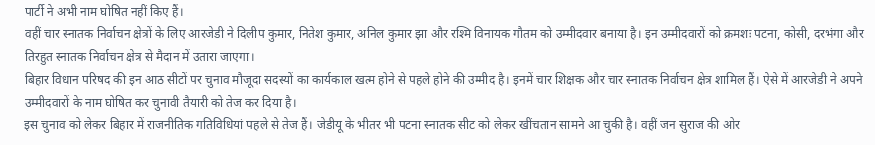पार्टी ने अभी नाम घोषित नहीं किए हैं।
वहीं चार स्नातक निर्वाचन क्षेत्रों के लिए आरजेडी ने दिलीप कुमार, नितेश कुमार, अनिल कुमार झा और रश्मि विनायक गौतम को उम्मीदवार बनाया है। इन उम्मीदवारों को क्रमशः पटना, कोसी, दरभंगा और तिरहुत स्नातक निर्वाचन क्षेत्र से मैदान में उतारा जाएगा।
बिहार विधान परिषद की इन आठ सीटों पर चुनाव मौजूदा सदस्यों का कार्यकाल खत्म होने से पहले होने की उम्मीद है। इनमें चार शिक्षक और चार स्नातक निर्वाचन क्षेत्र शामिल हैं। ऐसे में आरजेडी ने अपने उम्मीदवारों के नाम घोषित कर चुनावी तैयारी को तेज कर दिया है।
इस चुनाव को लेकर बिहार में राजनीतिक गतिविधियां पहले से तेज हैं। जेडीयू के भीतर भी पटना स्नातक सीट को लेकर खींचतान सामने आ चुकी है। वहीं जन सुराज की ओर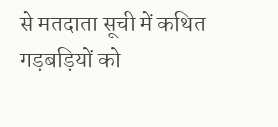से मतदाता सूची में कथित गड़बड़ियों को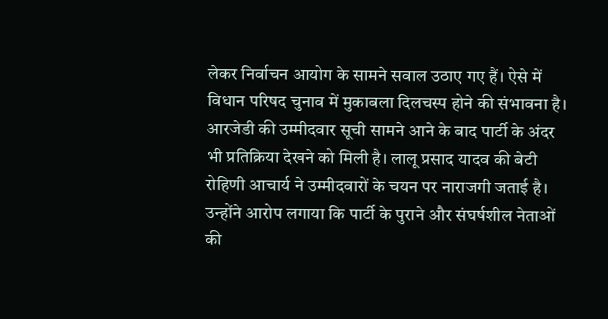लेकर निर्वाचन आयोग के सामने सवाल उठाए गए हैं। ऐसे में विधान परिषद चुनाव में मुकाबला दिलचस्प होने की संभावना है।
आरजेडी की उम्मीदवार सूची सामने आने के बाद पार्टी के अंदर भी प्रतिक्रिया देखने को मिली है। लालू प्रसाद यादव की बेटी रोहिणी आचार्य ने उम्मीदवारों के चयन पर नाराजगी जताई है। उन्होंने आरोप लगाया कि पार्टी के पुराने और संघर्षशील नेताओं की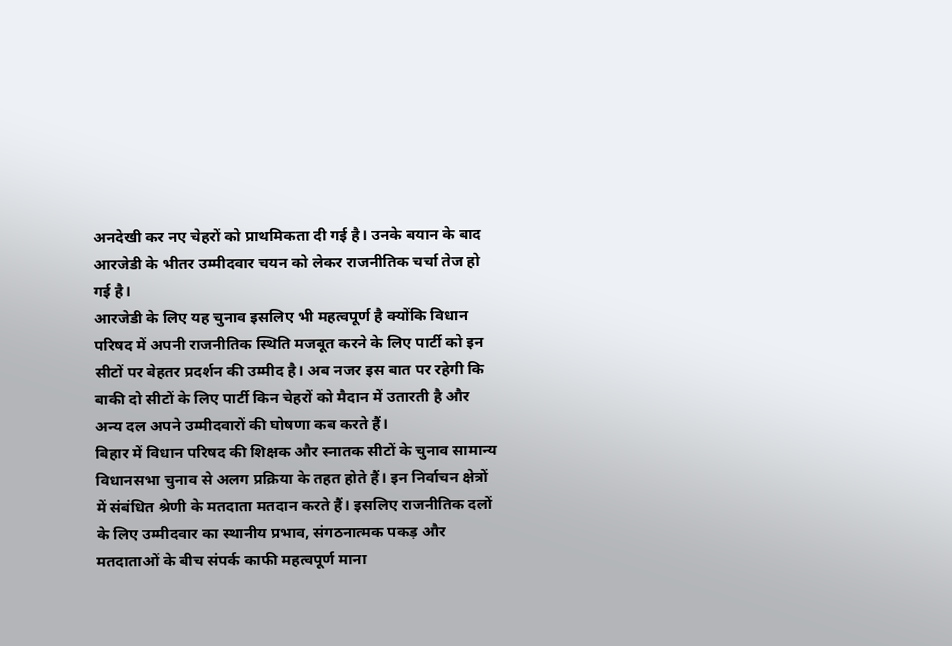अनदेखी कर नए चेहरों को प्राथमिकता दी गई है। उनके बयान के बाद आरजेडी के भीतर उम्मीदवार चयन को लेकर राजनीतिक चर्चा तेज हो गई है।
आरजेडी के लिए यह चुनाव इसलिए भी महत्वपूर्ण है क्योंकि विधान परिषद में अपनी राजनीतिक स्थिति मजबूत करने के लिए पार्टी को इन सीटों पर बेहतर प्रदर्शन की उम्मीद है। अब नजर इस बात पर रहेगी कि बाकी दो सीटों के लिए पार्टी किन चेहरों को मैदान में उतारती है और अन्य दल अपने उम्मीदवारों की घोषणा कब करते हैं।
बिहार में विधान परिषद की शिक्षक और स्नातक सीटों के चुनाव सामान्य विधानसभा चुनाव से अलग प्रक्रिया के तहत होते हैं। इन निर्वाचन क्षेत्रों में संबंधित श्रेणी के मतदाता मतदान करते हैं। इसलिए राजनीतिक दलों के लिए उम्मीदवार का स्थानीय प्रभाव, संगठनात्मक पकड़ और मतदाताओं के बीच संपर्क काफी महत्वपूर्ण माना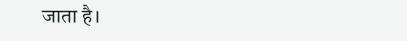जाता है।